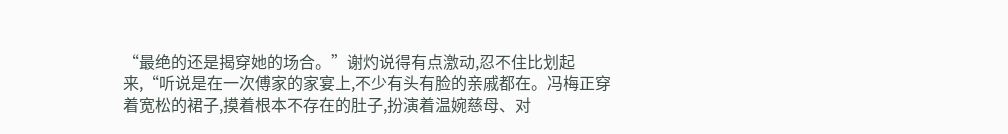“最绝的还是揭穿她的场合。”谢灼说得有点激动,忍不住比划起来,“听说是在一次傅家的家宴上,不少有头有脸的亲戚都在。冯梅正穿着宽松的裙子,摸着根本不存在的肚子,扮演着温婉慈母、对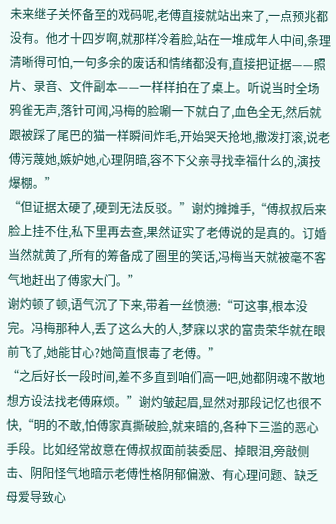未来继子关怀备至的戏码呢,老傅直接就站出来了,一点预兆都没有。他才十四岁啊,就那样冷着脸,站在一堆成年人中间,条理清晰得可怕,一句多余的废话和情绪都没有,直接把证据——照片、录音、文件副本——一样样拍在了桌上。听说当时全场鸦雀无声,落针可闻,冯梅的脸唰一下就白了,血色全无,然后就跟被踩了尾巴的猫一样瞬间炸毛,开始哭天抢地,撒泼打滚,说老傅污蔑她,嫉妒她,心理阴暗,容不下父亲寻找幸福什么的,演技爆棚。”
“但证据太硬了,硬到无法反驳。”谢灼摊摊手,“傅叔叔后来脸上挂不住,私下里再去查,果然证实了老傅说的是真的。订婚当然就黄了,所有的筹备成了圈里的笑话,冯梅当天就被毫不客气地赶出了傅家大门。”
谢灼顿了顿,语气沉了下来,带着一丝愤懑:“可这事,根本没完。冯梅那种人,丢了这么大的人,梦寐以求的富贵荣华就在眼前飞了,她能甘心?她简直恨毒了老傅。”
“之后好长一段时间,差不多直到咱们高一吧,她都阴魂不散地想方设法找老傅麻烦。”谢灼皱起眉,显然对那段记忆也很不快,“明的不敢,怕傅家真撕破脸,就来暗的,各种下三滥的恶心手段。比如经常故意在傅叔叔面前装委屈、掉眼泪,旁敲侧击、阴阳怪气地暗示老傅性格阴郁偏激、有心理问题、缺乏母爱导致心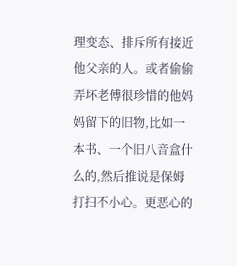理变态、排斥所有接近他父亲的人。或者偷偷弄坏老傅很珍惜的他妈妈留下的旧物,比如一本书、一个旧八音盒什么的,然后推说是保姆打扫不小心。更恶心的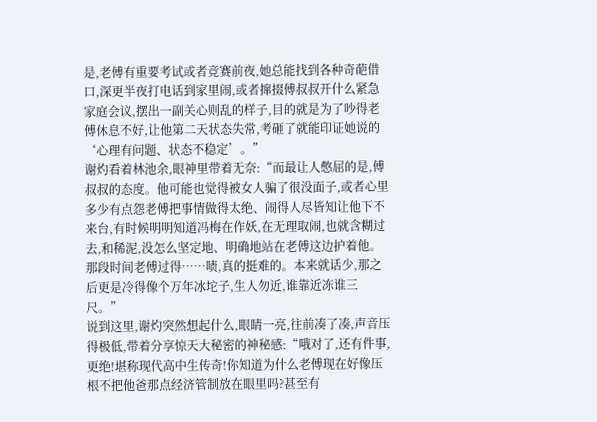是,老傅有重要考试或者竞赛前夜,她总能找到各种奇葩借口,深更半夜打电话到家里闹,或者撺掇傅叔叔开什么紧急家庭会议,摆出一副关心则乱的样子,目的就是为了吵得老傅休息不好,让他第二天状态失常,考砸了就能印证她说的‘心理有问题、状态不稳定’。”
谢灼看着林池余,眼神里带着无奈:“而最让人憋屈的是,傅叔叔的态度。他可能也觉得被女人骗了很没面子,或者心里多少有点怨老傅把事情做得太绝、闹得人尽皆知让他下不来台,有时候明明知道冯梅在作妖,在无理取闹,也就含糊过去,和稀泥,没怎么坚定地、明确地站在老傅这边护着他。那段时间老傅过得……啧,真的挺难的。本来就话少,那之后更是冷得像个万年冰坨子,生人勿近,谁靠近冻谁三尺。”
说到这里,谢灼突然想起什么,眼睛一亮,往前凑了凑,声音压得极低,带着分享惊天大秘密的神秘感:“哦对了,还有件事,更绝!堪称现代高中生传奇!你知道为什么老傅现在好像压根不把他爸那点经济管制放在眼里吗?甚至有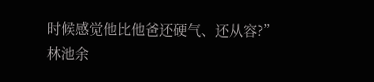时候感觉他比他爸还硬气、还从容?”
林池余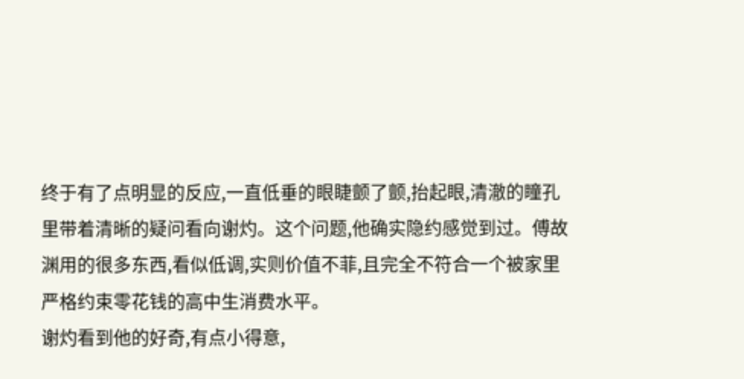终于有了点明显的反应,一直低垂的眼睫颤了颤,抬起眼,清澈的瞳孔里带着清晰的疑问看向谢灼。这个问题,他确实隐约感觉到过。傅故渊用的很多东西,看似低调,实则价值不菲,且完全不符合一个被家里严格约束零花钱的高中生消费水平。
谢灼看到他的好奇,有点小得意,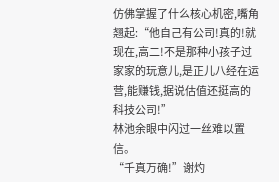仿佛掌握了什么核心机密,嘴角翘起:“他自己有公司!真的!就现在,高二!不是那种小孩子过家家的玩意儿,是正儿八经在运营,能赚钱,据说估值还挺高的科技公司!”
林池余眼中闪过一丝难以置信。
“千真万确!”谢灼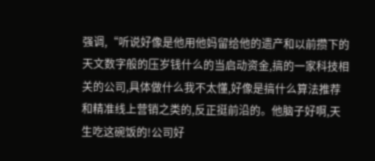强调,“听说好像是他用他妈留给他的遗产和以前攒下的天文数字般的压岁钱什么的当启动资金,搞的一家科技相关的公司,具体做什么我不太懂,好像是搞什么算法推荐和精准线上营销之类的,反正挺前沿的。他脑子好啊,天生吃这碗饭的!公司好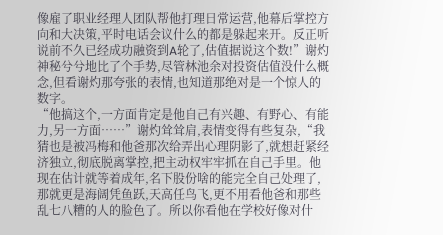像雇了职业经理人团队帮他打理日常运营,他幕后掌控方向和大决策,平时电话会议什么的都是躲起来开。反正听说前不久已经成功融资到A轮了,估值据说这个数!”谢灼神秘兮兮地比了个手势,尽管林池余对投资估值没什么概念,但看谢灼那夸张的表情,也知道那绝对是一个惊人的数字。
“他搞这个,一方面肯定是他自己有兴趣、有野心、有能力,另一方面……”谢灼耸耸肩,表情变得有些复杂,“我猜也是被冯梅和他爸那次给弄出心理阴影了,就想赶紧经济独立,彻底脱离掌控,把主动权牢牢抓在自己手里。他现在估计就等着成年,名下股份啥的能完全自己处理了,那就更是海阔凭鱼跃,天高任鸟飞,更不用看他爸和那些乱七八糟的人的脸色了。所以你看他在学校好像对什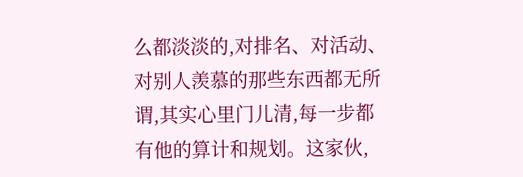么都淡淡的,对排名、对活动、对别人羡慕的那些东西都无所谓,其实心里门儿清,每一步都有他的算计和规划。这家伙,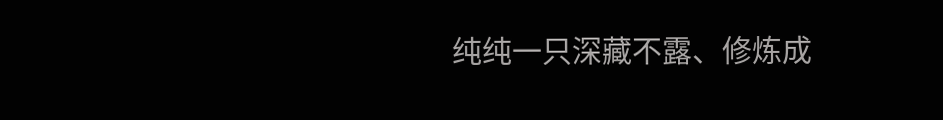纯纯一只深藏不露、修炼成